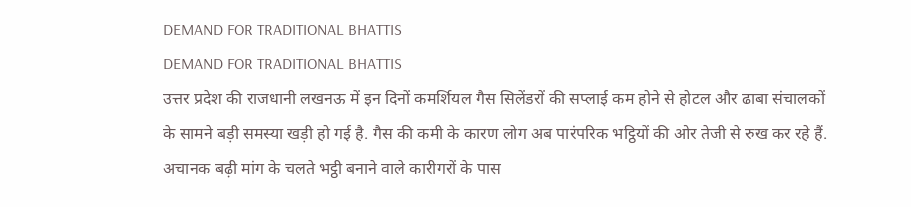DEMAND FOR TRADITIONAL BHATTIS
DEMAND FOR TRADITIONAL BHATTIS
उत्तर प्रदेश की राजधानी लखनऊ में इन दिनों कमर्शियल गैस सिलेंडरों की सप्लाई कम होने से होटल और ढाबा संचालकों के सामने बड़ी समस्या खड़ी हो गई है. गैस की कमी के कारण लोग अब पारंपरिक भट्ठियों की ओर तेजी से रुख कर रहे हैं. अचानक बढ़ी मांग के चलते भट्ठी बनाने वाले कारीगरों के पास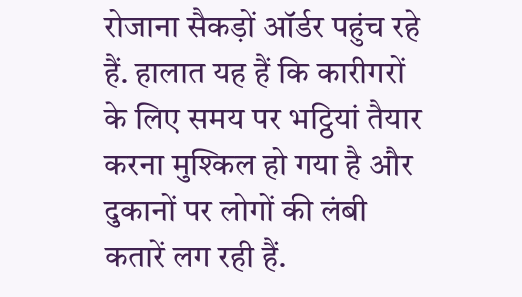रोजाना सैकड़ों ऑर्डर पहुंच रहे हैं. हालात यह हैं कि कारीगरों के लिए समय पर भट्ठियां तैयार करना मुश्किल हो गया है और दुकानों पर लोगों की लंबी कतारें लग रही हैं.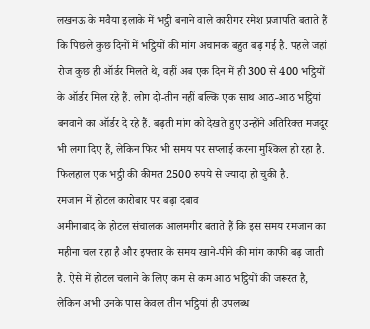लखनऊ के मवैया इलाके में भट्ठी बनाने वाले कारीगर रमेश प्रजापति बताते हैं कि पिछले कुछ दिनों में भट्ठियों की मांग अचानक बहुत बढ़ गई है. पहले जहां रोज कुछ ही ऑर्डर मिलते थे, वहीं अब एक दिन में ही 300 से 400 भट्ठियों के ऑर्डर मिल रहे हैं. लोग दो-तीन नहीं बल्कि एक साथ आठ-आठ भट्ठियां बनवाने का ऑर्डर दे रहे हैं. बढ़ती मांग को देखते हुए उन्होंने अतिरिक्त मजदूर भी लगा दिए हैं, लेकिन फिर भी समय पर सप्लाई करना मुश्किल हो रहा है. फिलहाल एक भट्ठी की कीमत 2500 रुपये से ज्यादा हो चुकी है.
रमजान में होटल कारोबार पर बढ़ा दबाव
अमीनाबाद के होटल संचालक आलमगीर बताते हैं कि इस समय रमजान का महीना चल रहा है और इफ्तार के समय खाने-पीने की मांग काफी बढ़ जाती है. ऐसे में होटल चलाने के लिए कम से कम आठ भट्ठियों की जरूरत है, लेकिन अभी उनके पास केवल तीन भट्ठियां ही उपलब्ध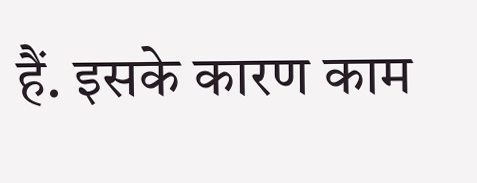हैं. इसके कारण काम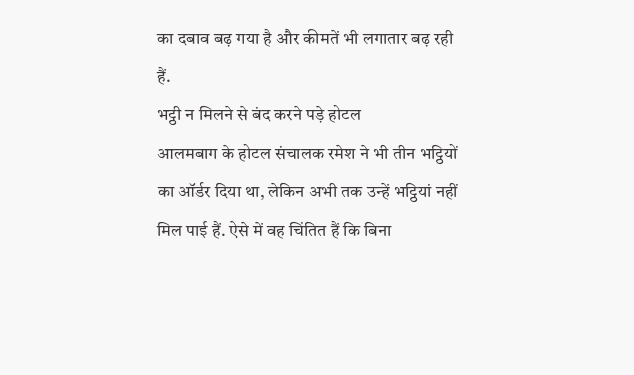का दबाव बढ़ गया है और कीमतें भी लगातार बढ़ रही हैं.
भट्ठी न मिलने से बंद करने पड़े होटल
आलमबाग के होटल संचालक रमेश ने भी तीन भट्ठियों का ऑर्डर दिया था, लेकिन अभी तक उन्हें भट्ठियां नहीं मिल पाई हैं. ऐसे में वह चिंतित हैं कि बिना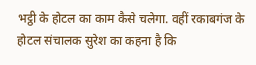भट्ठी के होटल का काम कैसे चलेगा. वहीं रकाबगंज के होटल संचालक सुरेश का कहना है कि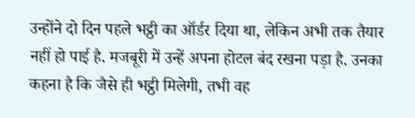उन्होंने दो दिन पहले भट्ठी का ऑर्डर दिया था, लेकिन अभी तक तैयार नहीं हो पाई है. मजबूरी में उन्हें अपना होटल बंद रखना पड़ा है. उनका कहना है कि जैसे ही भट्ठी मिलेगी, तभी वह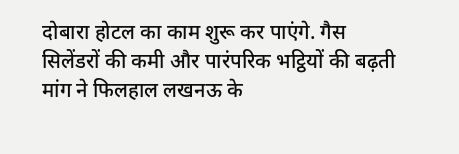दोबारा होटल का काम शुरू कर पाएंगे. गैस सिलेंडरों की कमी और पारंपरिक भट्ठियों की बढ़ती मांग ने फिलहाल लखनऊ के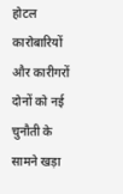होटल कारोबारियों और कारीगरों दोनों को नई चुनौती के सामने खड़ा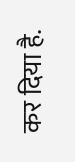कर दिया है.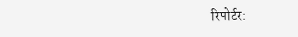रिपोर्टर: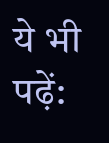ये भी पढ़ें: